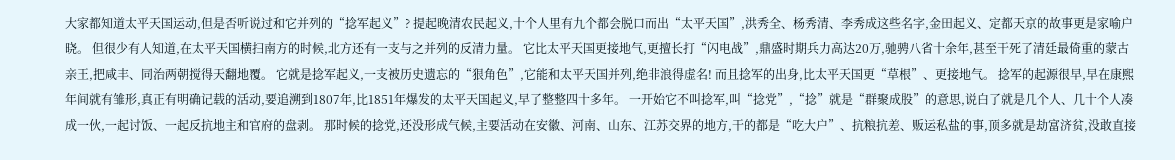大家都知道太平天国运动,但是否听说过和它并列的“捻军起义”? 提起晚清农民起义,十个人里有九个都会脱口而出“太平天国”,洪秀全、杨秀清、李秀成这些名字,金田起义、定都天京的故事更是家喻户晓。 但很少有人知道,在太平天国横扫南方的时候,北方还有一支与之并列的反清力量。 它比太平天国更接地气,更擅长打“闪电战”,鼎盛时期兵力高达20万,驰骋八省十余年,甚至干死了清廷最倚重的蒙古亲王,把咸丰、同治两朝搅得天翻地覆。 它就是捻军起义,一支被历史遗忘的“狠角色”,它能和太平天国并列,绝非浪得虚名! 而且捻军的出身,比太平天国更“草根”、更接地气。 捻军的起源很早,早在康熙年间就有雏形,真正有明确记载的活动,要追溯到1807年,比1851年爆发的太平天国起义,早了整整四十多年。 一开始它不叫捻军,叫“捻党”,“捻”就是“群聚成股”的意思,说白了就是几个人、几十个人凑成一伙,一起讨饭、一起反抗地主和官府的盘剥。 那时候的捻党,还没形成气候,主要活动在安徽、河南、山东、江苏交界的地方,干的都是“吃大户”、抗粮抗差、贩运私盐的事,顶多就是劫富济贫,没敢直接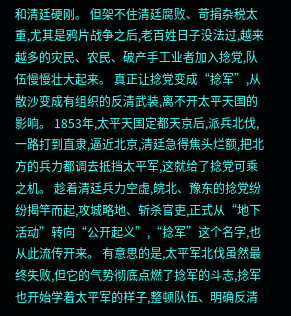和清廷硬刚。 但架不住清廷腐败、苛捐杂税太重,尤其是鸦片战争之后,老百姓日子没法过,越来越多的灾民、农民、破产手工业者加入捻党,队伍慢慢壮大起来。 真正让捻党变成“捻军”,从散沙变成有组织的反清武装,离不开太平天国的影响。 1853年,太平天国定都天京后,派兵北伐,一路打到直隶,逼近北京,清廷急得焦头烂额,把北方的兵力都调去抵挡太平军,这就给了捻党可乘之机。 趁着清廷兵力空虚,皖北、豫东的捻党纷纷揭竿而起,攻城略地、斩杀官吏,正式从“地下活动”转向“公开起义”,“捻军”这个名字,也从此流传开来。 有意思的是,太平军北伐虽然最终失败,但它的气势彻底点燃了捻军的斗志,捻军也开始学着太平军的样子,整顿队伍、明确反清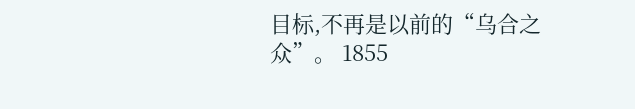目标,不再是以前的“乌合之众”。 1855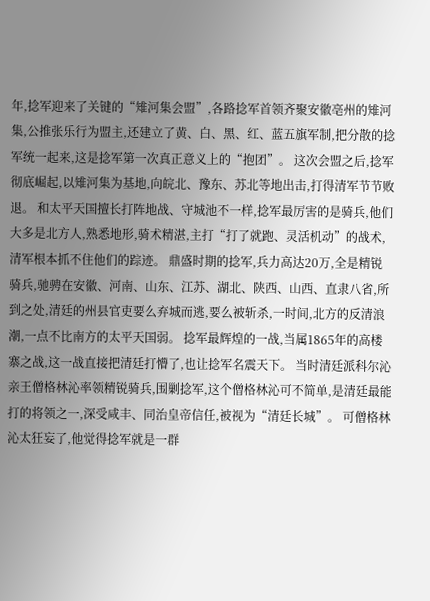年,捻军迎来了关键的“雉河集会盟”,各路捻军首领齐聚安徽亳州的雉河集,公推张乐行为盟主,还建立了黄、白、黑、红、蓝五旗军制,把分散的捻军统一起来,这是捻军第一次真正意义上的“抱团”。 这次会盟之后,捻军彻底崛起,以雉河集为基地,向皖北、豫东、苏北等地出击,打得清军节节败退。 和太平天国擅长打阵地战、守城池不一样,捻军最厉害的是骑兵,他们大多是北方人,熟悉地形,骑术精湛,主打“打了就跑、灵活机动”的战术,清军根本抓不住他们的踪迹。 鼎盛时期的捻军,兵力高达20万,全是精锐骑兵,驰骋在安徽、河南、山东、江苏、湖北、陕西、山西、直隶八省,所到之处,清廷的州县官吏要么弃城而逃,要么被斩杀,一时间,北方的反清浪潮,一点不比南方的太平天国弱。 捻军最辉煌的一战,当属1865年的高楼寨之战,这一战直接把清廷打懵了,也让捻军名震天下。 当时清廷派科尔沁亲王僧格林沁率领精锐骑兵,围剿捻军,这个僧格林沁可不简单,是清廷最能打的将领之一,深受咸丰、同治皇帝信任,被视为“清廷长城”。 可僧格林沁太狂妄了,他觉得捻军就是一群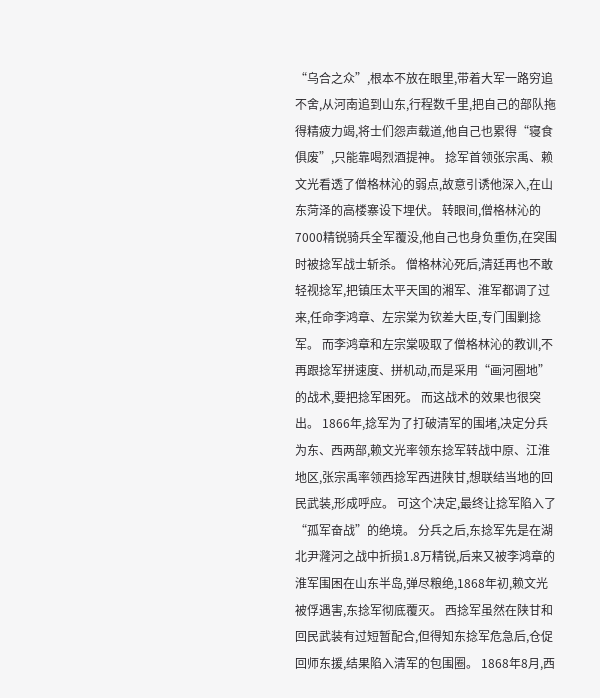“乌合之众”,根本不放在眼里,带着大军一路穷追不舍,从河南追到山东,行程数千里,把自己的部队拖得精疲力竭,将士们怨声载道,他自己也累得“寝食俱废”,只能靠喝烈酒提神。 捻军首领张宗禹、赖文光看透了僧格林沁的弱点,故意引诱他深入,在山东菏泽的高楼寨设下埋伏。 转眼间,僧格林沁的7000精锐骑兵全军覆没,他自己也身负重伤,在突围时被捻军战士斩杀。 僧格林沁死后,清廷再也不敢轻视捻军,把镇压太平天国的湘军、淮军都调了过来,任命李鸿章、左宗棠为钦差大臣,专门围剿捻军。 而李鸿章和左宗棠吸取了僧格林沁的教训,不再跟捻军拼速度、拼机动,而是采用“画河圈地”的战术,要把捻军困死。 而这战术的效果也很突出。 1866年,捻军为了打破清军的围堵,决定分兵为东、西两部,赖文光率领东捻军转战中原、江淮地区,张宗禹率领西捻军西进陕甘,想联结当地的回民武装,形成呼应。 可这个决定,最终让捻军陷入了“孤军奋战”的绝境。 分兵之后,东捻军先是在湖北尹漋河之战中折损1.8万精锐,后来又被李鸿章的淮军围困在山东半岛,弹尽粮绝,1868年初,赖文光被俘遇害,东捻军彻底覆灭。 西捻军虽然在陕甘和回民武装有过短暂配合,但得知东捻军危急后,仓促回师东援,结果陷入清军的包围圈。 1868年8月,西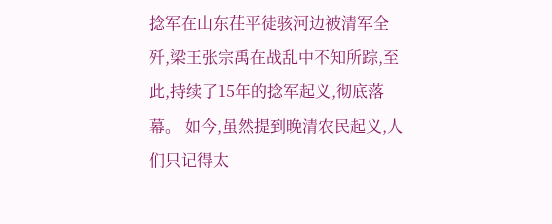捻军在山东茌平徒骇河边被清军全歼,梁王张宗禹在战乱中不知所踪,至此,持续了15年的捻军起义,彻底落幕。 如今,虽然提到晚清农民起义,人们只记得太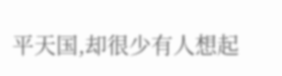平天国,却很少有人想起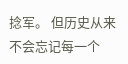捻军。 但历史从来不会忘记每一个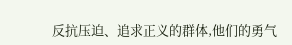反抗压迫、追求正义的群体,他们的勇气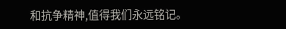和抗争精神,值得我们永远铭记。